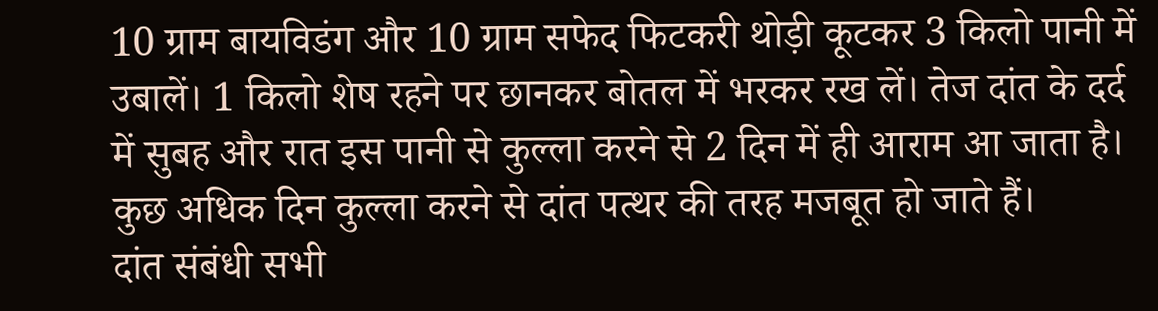10 ग्राम बायविडंग और 10 ग्राम सफेद फिटकरी थोड़ी कूटकर 3 किलो पानी में उबालें। 1 किलो शेष रहने पर छानकर बोतल में भरकर रख लें। तेज दांत के दर्द में सुबह और रात इस पानी से कुल्ला करने से 2 दिन में ही आराम आ जाता है। कुछ अधिक दिन कुल्ला करने से दांत पत्थर की तरह मजबूत हो जाते हैं।
दांत संबंधी सभी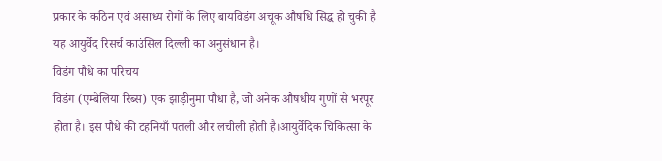प्रकार के कठिन एवं असाध्य रोगों के लिए बायविडंग अचूक औषधि सिद्ध हो चुकी है यह आयुर्वेद रिसर्च काउंसिल दिल्ली का अनुसंधान है।
विडंग पौधे का परिचय
विडंग (एम्बेलिया रिब्स) एक झाड़ीनुमा पौधा है, जो अनेक औषधीय गुणों से भरपूर होता है। इस पौधे की टहनियाँ पतली और लचीली होती है।आयुर्वेदिक चिकित्सा के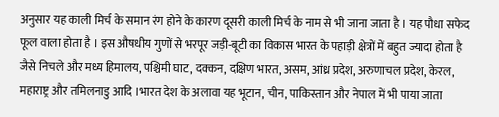अनुसार यह काली मिर्च के समान रंग होने के कारण दूसरी काली मिर्च के नाम से भी जाना जाता है । यह पौधा सफेद फूल वाला होता है । इस औषधीय गुणों से भरपूर जड़ी-बूटी का विकास भारत के पहाड़ी क्षेत्रों में बहुत ज्यादा होता है जैसे निचले और मध्य हिमालय, पश्चिमी घाट, दक्कन, दक्षिण भारत, असम, आंध्र प्रदेश, अरुणाचल प्रदेश, केरल, महाराष्ट्र और तमिलनाडु आदि ।भारत देश के अलावा यह भूटान, चीन, पाकिस्तान और नेपाल में भी पाया जाता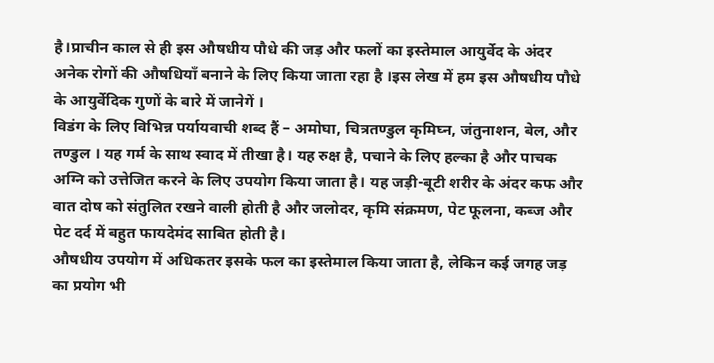है।प्राचीन काल से ही इस औषधीय पौधे की जड़ और फलों का इस्तेमाल आयुर्वेद के अंदर अनेक रोगों की औषधियाँ बनाने के लिए किया जाता रहा है ।इस लेख में हम इस औषधीय पौधे के आयुर्वेदिक गुणों के बारे में जानेगें ।
विडंग के लिए विभिन्न पर्यायवाची शब्द हैं – अमोघा, चित्रतण्डुल कृमिघ्न, जंतुनाशन, बेल, और तण्डुल । यह गर्म के साथ स्वाद में तीखा है। यह रुक्ष है, पचाने के लिए हल्का है और पाचक अग्नि को उत्तेजित करने के लिए उपयोग किया जाता है। यह जड़ी-बूटी शरीर के अंदर कफ और वात दोष को संतुलित रखने वाली होती है और जलोदर, कृमि संक्रमण, पेट फूलना, कब्ज और पेट दर्द में बहुत फायदेमंद साबित होती है।
औषधीय उपयोग में अधिकतर इसके फल का इस्तेमाल किया जाता है, लेकिन कई जगह जड़ का प्रयोग भी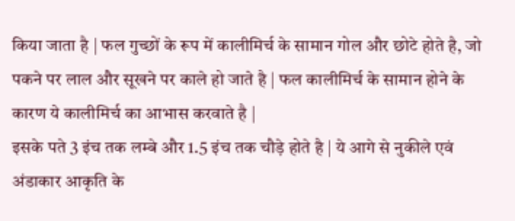किया जाता है | फल गुच्छों के रूप में कालीमिर्च के सामान गोल और छोटे होते है, जो पकने पर लाल और सूखने पर काले हो जाते है | फल कालीमिर्च के सामान होने के कारण ये कालीमिर्च का आभास करवाते है |
इसके पते 3 इंच तक लम्बे और 1.5 इंच तक चौड़े होते है | ये आगे से नुकीले एवं अंडाकार आकृति के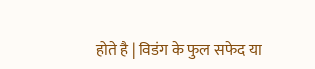होते है | विडंग के फुल सफेद या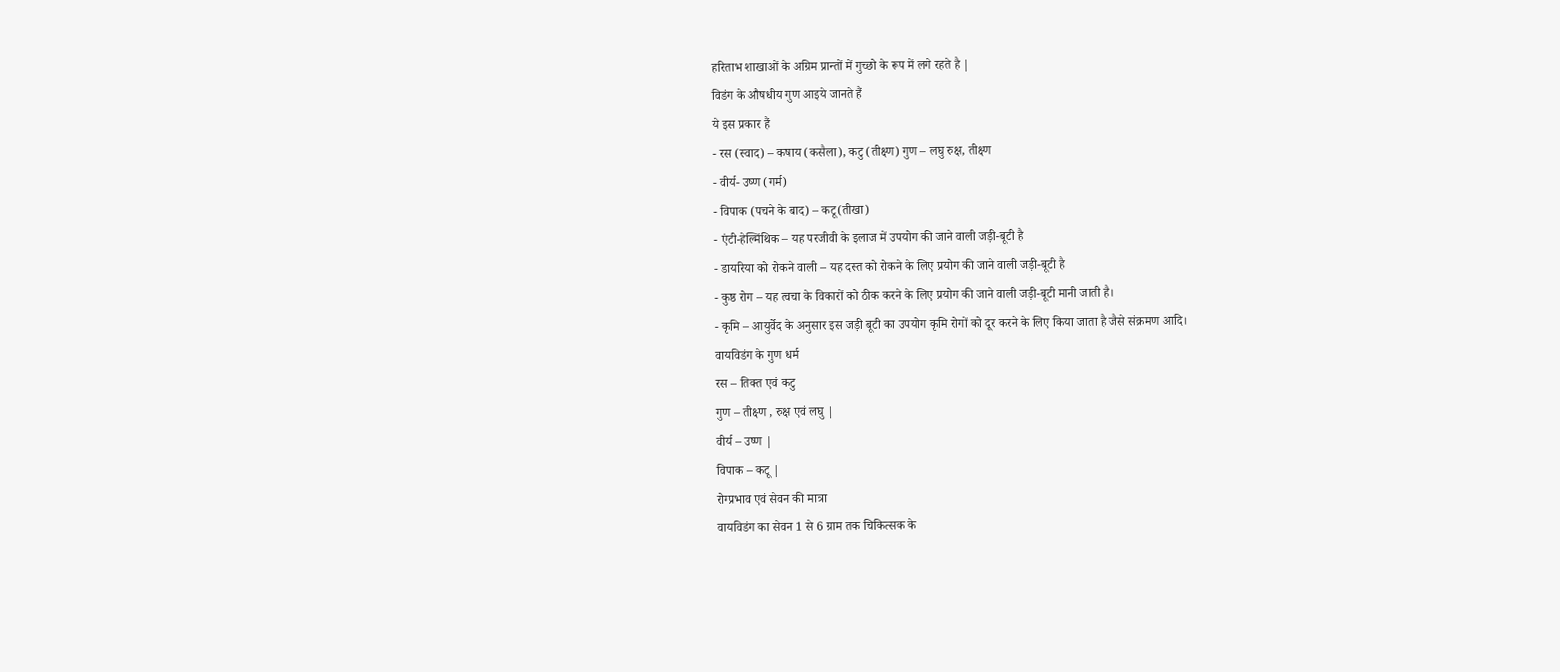हरिताभ शाखाओं के अग्रिम प्रान्तों में गुच्छो के रूप में लगे रहते है |
विडंग के औषधीय गुण आइये जानते हैं
ये इस प्रकार हैं
- रस (स्वाद) – कषाय (कसैला), कटु (तीक्ष्ण) गुण – लघु रुक्ष, तीक्ष्ण
- वीर्य- उष्ण (गर्म)
- विपाक (पचने के बाद) – कटू(तीखा)
- एंटी-हेल्मिंथिक – यह परजीवी के इलाज में उपयोग की जाने वाली जड़ी-बूटी है
- डायरिया को रोकने वाली – यह दस्त को रोकने के लिए प्रयोग की जाने वाली जड़ी-बूटी है
- कुष्ठ रोग – यह त्वचा के विकारों को ठीक करने के लिए प्रयोग की जाने वाली जड़ी-बूटी मानी जाती है।
- कृमि – आयुर्वेद के अनुसार इस जड़ी बूटी का उपयोग कृमि रोगों को दूर करने के लिए किया जाता है जैसे संक्रमण आदि।
वायविडंग के गुण धर्म
रस – तिक्त एवं कटु
गुण – तीक्ष्ण , रुक्ष एवं लघु |
वीर्य – उष्ण |
विपाक – कटू |
रोग्प्रभाव एवं सेवन की मात्रा
वायविडंग का सेवन 1 से 6 ग्राम तक चिकित्सक के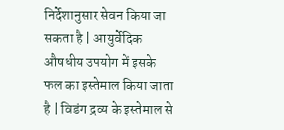निर्देशानुसार सेवन किया जा सकता है | आयुर्वेदिक औषधीय उपयोग में इसके फल का इस्तेमाल किया जाता है | विडंग द्रव्य के इस्तेमाल से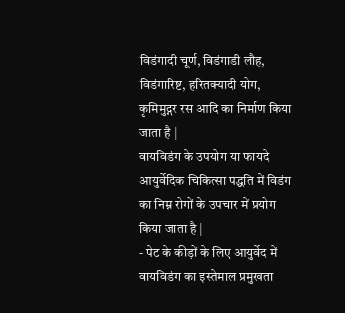विडंगादी चूर्ण, विडंगाडी लौह, विडंगारिष्ट, हरितक्यादी योग, कृमिमुद्गर रस आदि का निर्माण किया जाता है |
वायविडंग के उपयोग या फायदे
आयुर्वेदिक चिकित्सा पद्धति में विडंग का निम्न रोगों के उपचार में प्रयोग किया जाता है |
- पेट के कीड़ों के लिए आयुर्वेद में वायविडंग का इस्तेमाल प्रमुखता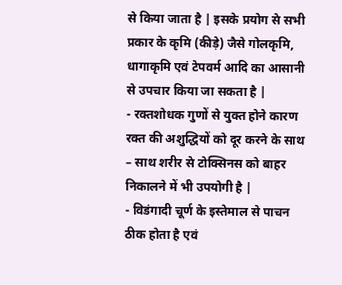से किया जाता है | इसके प्रयोग से सभी प्रकार के कृमि (कीड़े) जैसे गोलकृमि, धागाकृमि एवं टेपवर्म आदि का आसानी से उपचार किया जा सकता है |
- रक्तशोधक गुणों से युक्त होने कारण रक्त की अशुद्धियों को दूर करने के साथ – साथ शरीर से टोक्सिनस को बाहर निकालने में भी उपयोगी है |
- विडंगादी चूर्ण के इस्तेमाल से पाचन ठीक होता है एवं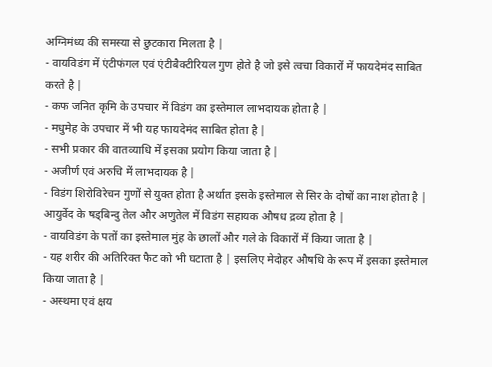अग्निमंध्य की समस्या से छुटकारा मिलता है |
- वायविडंग में एंटीफंगल एवं एंटीबैक्टीरियल गुण होते है जो इसे त्वचा विकारों में फायदेमंद साबित करते है |
- कफ जनित कृमि के उपचार में विडंग का इस्तेमाल लाभदायक होता है |
- मधुमेह के उपचार में भी यह फायदेमंद साबित होता है |
- सभी प्रकार की वातव्याधि में इसका प्रयोग किया जाता है |
- अजीर्ण एवं अरुचि में लाभदायक है |
- विडंग शिरोविरेचन गुणों से युक्त होता है अर्थात इसके इस्तेमाल से सिर के दोषों का नाश होता है | आयुर्वेद के षड्बिन्दु तेल और अणुतेल में विडंग सहायक औषध द्रव्य होता है |
- वायविडंग के पतों का इस्तेमाल मुंह के छालों और गले के विकारों में किया जाता है |
- यह शरीर की अतिरिक्त फैट को भी घटाता है | इसलिए मेदोहर औषधि के रूप में इसका इस्तेमाल किया जाता है |
- अस्थमा एवं क्षय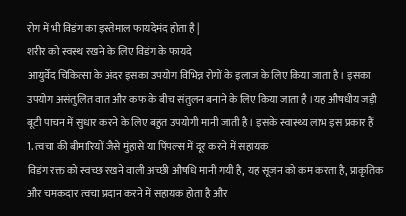रोग में भी विडंग का इस्तेमाल फायदेमंद होता है |
शरीर को स्वस्थ रखने के लिए विडंग के फायदे
आयुर्वेद चिकित्सा के अंदर इसका उपयोग विभिन्न रोगों के इलाज के लिए किया जाता है। इसका उपयोग असंतुलित वात और कफ के बीच संतुलन बनाने के लिए किया जाता है ।यह औषधीय जड़ी बूटी पाचन में सुधार करने के लिए बहुत उपयोगी मानी जाती है। इसके स्वास्थ्य लाभ इस प्रकार हैं
1. त्वचा की बीमारियों जैसे मुंहासे या पिंपल्स में दूर करने में सहायक
विडंग रक्त को स्वच्छ रखने वाली अच्छी औषधि मानी गयी है, यह सूजन को कम करता है, प्राकृतिक और चमकदार त्वचा प्रदान करने में सहायक होता है और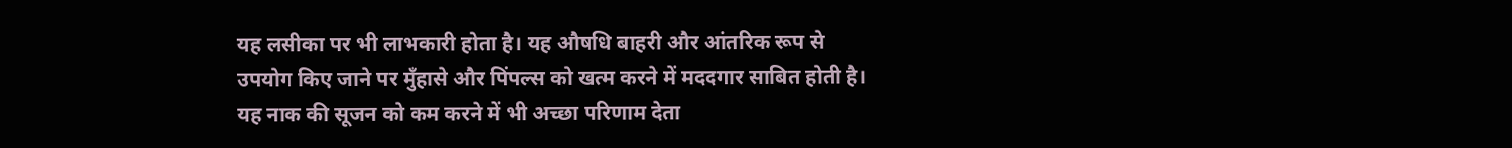यह लसीका पर भी लाभकारी होता है। यह औषधि बाहरी और आंतरिक रूप से उपयोग किए जाने पर मुँहासे और पिंपल्स को खत्म करने में मददगार साबित होती है। यह नाक की सूजन को कम करने में भी अच्छा परिणाम देता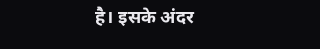है। इसके अंदर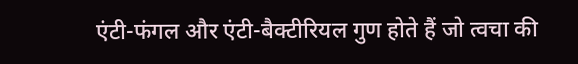एंटी-फंगल और एंटी-बैक्टीरियल गुण होते हैं जो त्वचा की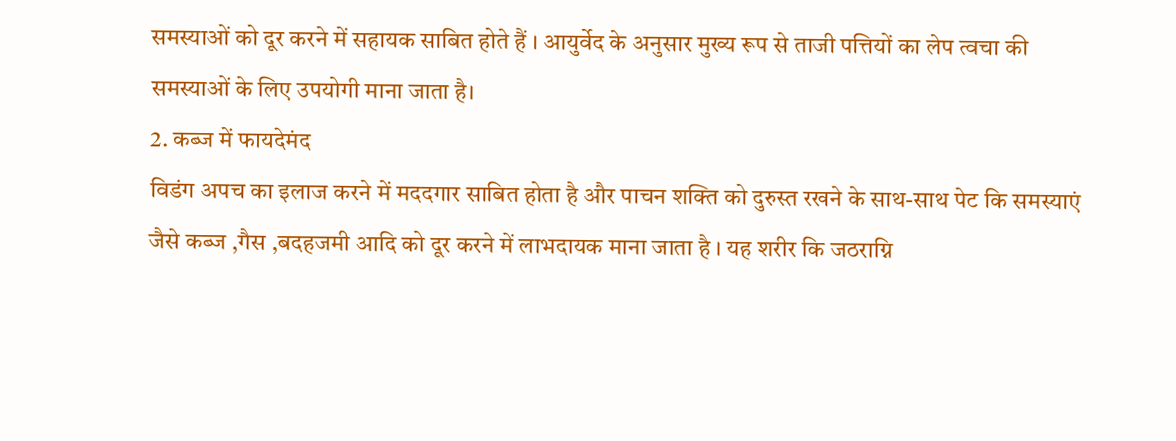समस्याओं को दूर करने में सहायक साबित होते हैं । आयुर्वेद के अनुसार मुख्य रूप से ताजी पत्तियों का लेप त्वचा की समस्याओं के लिए उपयोगी माना जाता है।
2. कब्ज में फायदेमंद
विडंग अपच का इलाज करने में मददगार साबित होता है और पाचन शक्ति को दुरुस्त रखने के साथ-साथ पेट कि समस्याएं जैसे कब्ज ,गैस ,बदहजमी आदि को दूर करने में लाभदायक माना जाता है । यह शरीर कि जठराग्नि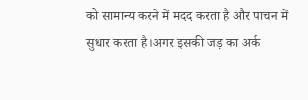को सामान्य करने में मदद करता है और पाचन में सुधार करता है।अगर इसकी जड़ का अर्क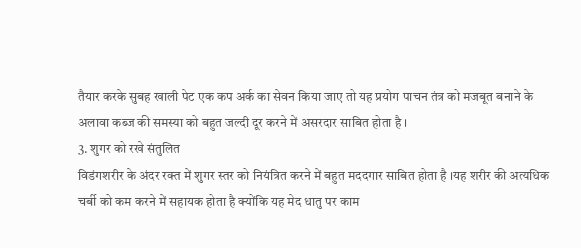तैयार करके सुबह खाली पेट एक कप अर्क का सेवन किया जाए तो यह प्रयोग पाचन तंत्र को मजबूत बनाने के अलावा कब्ज की समस्या को बहुत जल्दी दूर करने में असरदार साबित होता है ।
3. शुगर को रखे संतुलित
विडंगशरीर के अंदर रक्त में शुगर स्तर को नियंत्रित करने में बहुत मददगार साबित होता है ।यह शरीर की अत्यधिक चर्बी को कम करने में सहायक होता है क्योंकि यह मेद धातु पर काम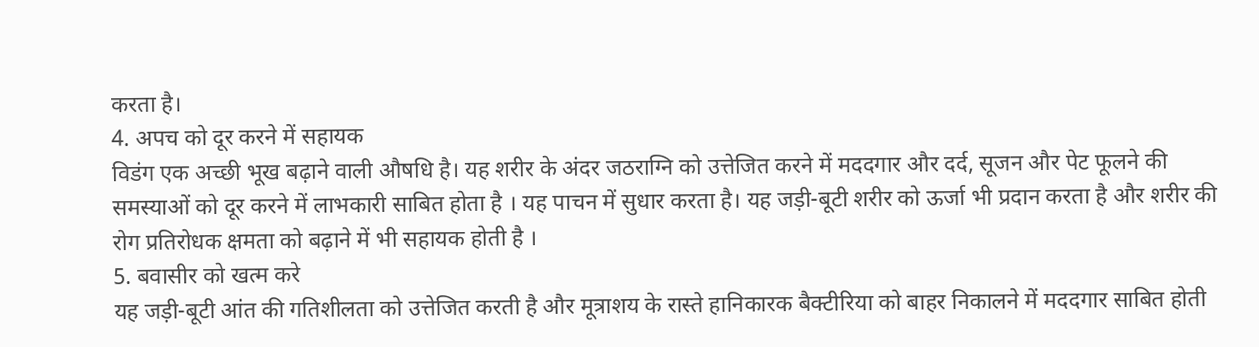करता है।
4. अपच को दूर करने में सहायक
विडंग एक अच्छी भूख बढ़ाने वाली औषधि है। यह शरीर के अंदर जठराग्नि को उत्तेजित करने में मददगार और दर्द, सूजन और पेट फूलने की समस्याओं को दूर करने में लाभकारी साबित होता है । यह पाचन में सुधार करता है। यह जड़ी-बूटी शरीर को ऊर्जा भी प्रदान करता है और शरीर की रोग प्रतिरोधक क्षमता को बढ़ाने में भी सहायक होती है ।
5. बवासीर को खत्म करे
यह जड़ी-बूटी आंत की गतिशीलता को उत्तेजित करती है और मूत्राशय के रास्ते हानिकारक बैक्टीरिया को बाहर निकालने में मददगार साबित होती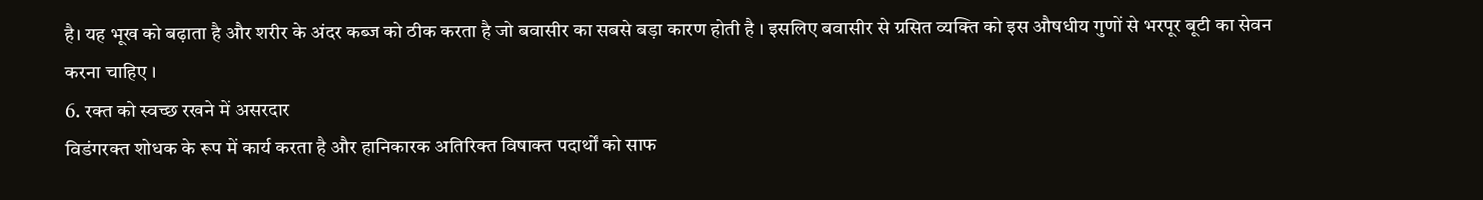है। यह भूख को बढ़ाता है और शरीर के अंदर कब्ज को ठीक करता है जो बवासीर का सबसे बड़ा कारण होती है । इसलिए बवासीर से ग्रसित व्यक्ति को इस औषधीय गुणों से भरपूर बूटी का सेवन करना चाहिए ।
6. रक्त को स्वच्छ रखने में असरदार
विडंगरक्त शोधक के रूप में कार्य करता है और हानिकारक अतिरिक्त विषाक्त पदार्थों को साफ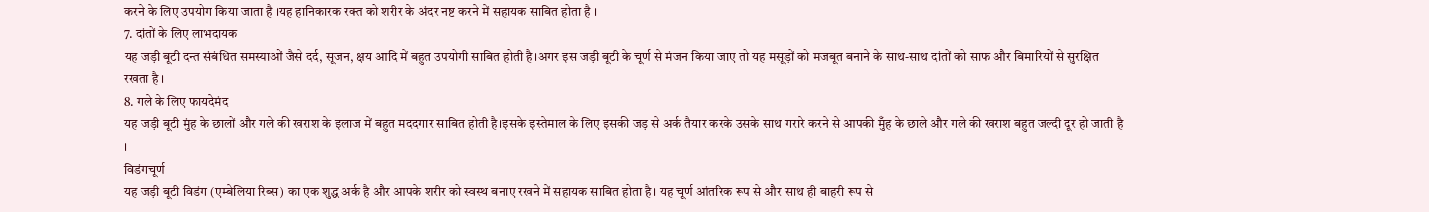करने के लिए उपयोग किया जाता है ।यह हानिकारक रक्त को शरीर के अंदर नष्ट करने में सहायक साबित होता है ।
7. दांतों के लिए लाभदायक
यह जड़ी बूटी दन्त संबंधित समस्याओं जैसे दर्द, सूजन, क्षय आदि में बहुत उपयोगी साबित होती है।अगर इस जड़ी बूटी के चूर्ण से मंजन किया जाए तो यह मसूड़ों को मजबूत बनाने के साथ-साथ दांतों को साफ और बिमारियों से सुरक्षित रखता है ।
8. गले के लिए फायदेमंद
यह जड़ी बूटी मुंह के छालों और गले की खराश के इलाज में बहुत मददगार साबित होती है।इसके इस्तेमाल के लिए इसकी जड़ से अर्क तैयार करके उसके साथ गरारे करने से आपकी मुँह के छाले और गले की खराश बहुत जल्दी दूर हो जाती है ।
विडंगचूर्ण
यह जड़ी बूटी विडंग (एम्बेलिया रिब्स) का एक शुद्ध अर्क है और आपके शरीर को स्वस्थ बनाए रखने में सहायक साबित होता है। यह चूर्ण आंतरिक रूप से और साथ ही बाहरी रूप से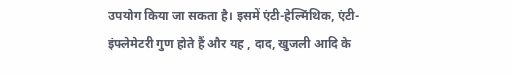उपयोग किया जा सकता है। इसमें एंटी-हेल्मिंथिक, एंटी-इंफ्लेमेटरी गुण होते हैं और यह , दाद, खुजली आदि के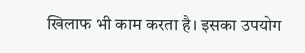खिलाफ भी काम करता है। इसका उपयोग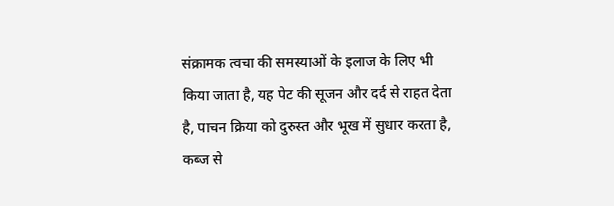संक्रामक त्वचा की समस्याओं के इलाज के लिए भी किया जाता है, यह पेट की सूजन और दर्द से राहत देता है, पाचन क्रिया को दुरुस्त और भूख में सुधार करता है, कब्ज से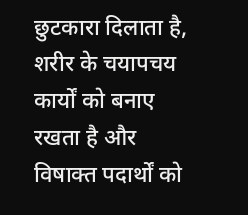छुटकारा दिलाता है, शरीर के चयापचय कार्यों को बनाए रखता है और विषाक्त पदार्थों को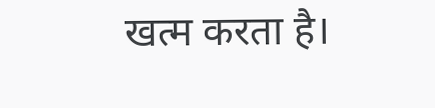खत्म करता है।